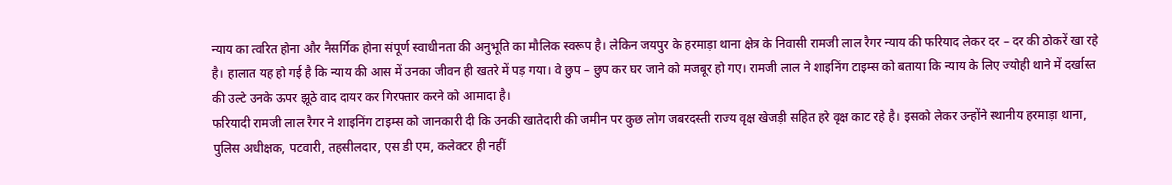न्याय का त्वरित होना और नैसर्गिक होना संपूर्ण स्वाधीनता की अनुभूति का मौलिक स्वरूप है। लेकिन जयपुर के हरमाड़ा थाना क्षेत्र के निवासी रामजी लाल रैगर न्याय की फरियाद लेकर दर – दर की ठोकरें खा रहे है। हालात यह हो गई है कि न्याय की आस में उनका जीवन ही खतरे में पड़ गया। वे छुप – छुप कर घर जाने को मजबूर हो गए। रामजी लाल ने शाइनिंग टाइम्स को बताया कि न्याय के लिए ज्योही थाने में दर्खास्त की उल्टे उनके ऊपर झूठे वाद दायर कर गिरफ्तार करने को आमादा है।
फरियादी रामजी लाल रैगर ने शाइनिंग टाइम्स को जानकारी दी कि उनकी खातेदारी की जमीन पर कुछ लोग जबरदस्ती राज्य वृक्ष खेजड़ी सहित हरे वृक्ष काट रहे है। इसको लेकर उन्होंने स्थानीय हरमाड़ा थाना, पुलिस अधीक्षक, पटवारी, तहसीलदार, एस डी एम, कलेक्टर ही नहीं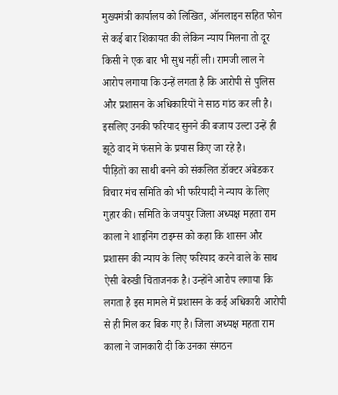मुख्यमंत्री कार्यालय को लिखित, ऑनलाइन सहित फोन से कई बार शिकायत की लेकिन न्याय मिलना तो दूर किसी ने एक बार भी सुध नहीं ली। रामजी लाल ने आरोप लगाया कि उन्हें लगता है कि आरोपी से पुलिस और प्रशासन के अधिकारियों ने साठ गांठ कर ली है। इसलिए उनकी फरियाद सुनने की बजाय उल्टा उन्हें ही झूठे वाद में फंसाने के प्रयास किए जा रहे है।
पीड़ितों का साथी बनने को संकलित डॉक्टर अंबेडकर विचार मंच समिति को भी फरियादी ने न्याय के लिए गुहार की। समिति के जयपुर जिला अध्यक्ष महता राम काला ने शाइनिंग टाइम्स को कहा कि शासन और प्रशासन की न्याय के लिए फरियाद करने वाले के साथ ऐसी बेरुखी चिंताजनक है। उन्होंने आरोप लगाया कि लगता है इस मामले में प्रशासन के कई अधिकारी आरोपी से ही मिल कर बिक गए है। जिला अध्यक्ष महता राम काला ने जानकारी दी कि उनका संगठन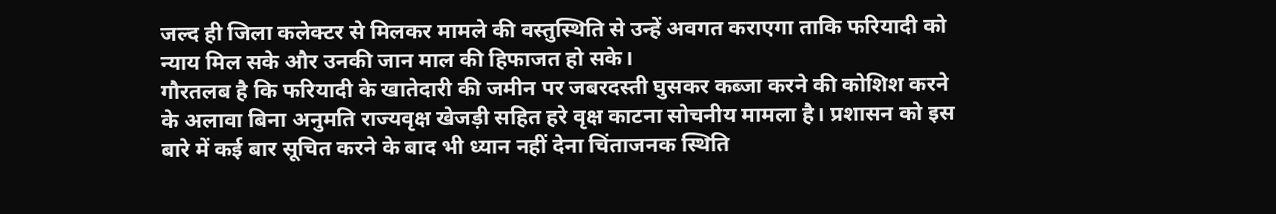जल्द ही जिला कलेक्टर से मिलकर मामले की वस्तुस्थिति से उन्हें अवगत कराएगा ताकि फरियादी को न्याय मिल सके और उनकी जान माल की हिफाजत हो सके।
गौरतलब है कि फरियादी के खातेदारी की जमीन पर जबरदस्ती घुसकर कब्जा करने की कोशिश करने के अलावा बिना अनुमति राज्यवृक्ष खेजड़ी सहित हरे वृक्ष काटना सोचनीय मामला है। प्रशासन को इस बारे में कई बार सूचित करने के बाद भी ध्यान नहीं देना चिंताजनक स्थिति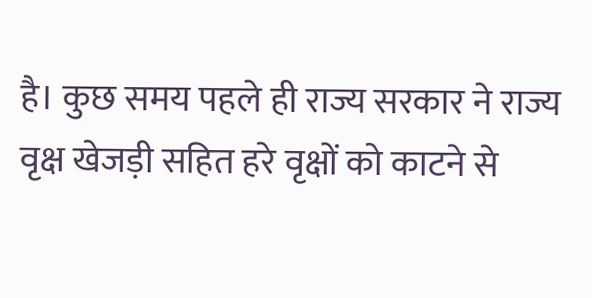है। कुछ समय पहले ही राज्य सरकार ने राज्य वृक्ष खेजड़ी सहित हरे वृक्षों को काटने से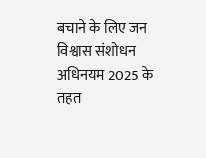बचाने के लिए जन विश्वास संशोधन अधिनयम 2025 के तहत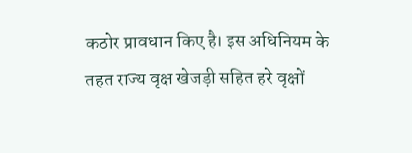कठोर प्रावधान किए है। इस अधिनियम के तहत राज्य वृक्ष खेजड़ी सहित हरे वृक्षों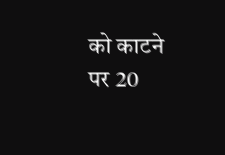को काटने पर 20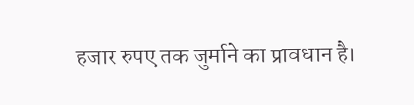हजार रुपए तक जुर्माने का प्रावधान है।